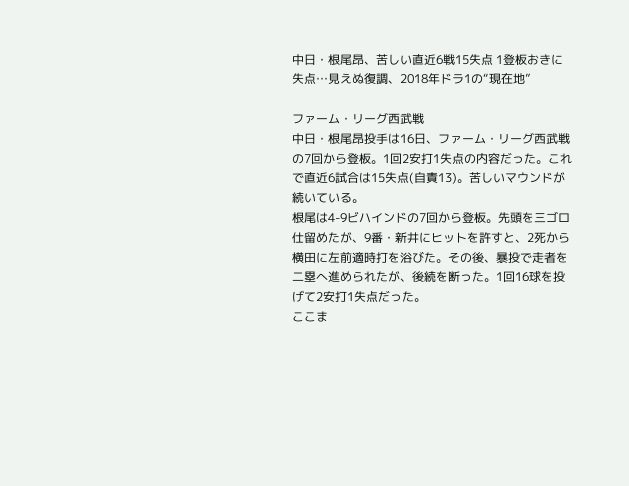中日・根尾昂、苦しい直近6戦15失点 1登板おきに失点…見えぬ復調、2018年ドラ1の“現在地”

ファーム・リーグ西武戦
中日・根尾昂投手は16日、ファーム・リーグ西武戦の7回から登板。1回2安打1失点の内容だった。これで直近6試合は15失点(自責13)。苦しいマウンドが続いている。
根尾は4-9ビハインドの7回から登板。先頭を三ゴロ仕留めたが、9番・新井にヒットを許すと、2死から横田に左前適時打を浴びた。その後、暴投で走者を二塁へ進められたが、後続を断った。1回16球を投げて2安打1失点だった。
ここま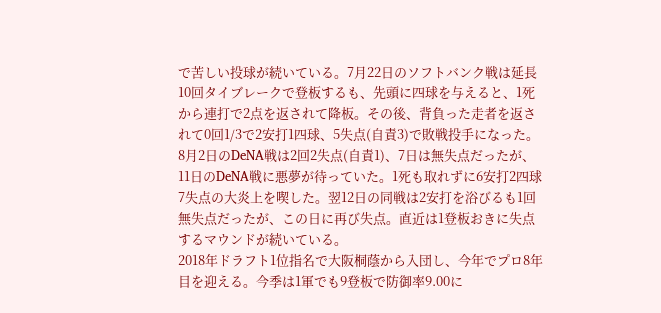で苦しい投球が続いている。7月22日のソフトバンク戦は延長10回タイブレークで登板するも、先頭に四球を与えると、1死から連打で2点を返されて降板。その後、背負った走者を返されて0回1/3で2安打1四球、5失点(自責3)で敗戦投手になった。
8月2日のDeNA戦は2回2失点(自責1)、7日は無失点だったが、11日のDeNA戦に悪夢が待っていた。1死も取れずに6安打2四球7失点の大炎上を喫した。翌12日の同戦は2安打を浴びるも1回無失点だったが、この日に再び失点。直近は1登板おきに失点するマウンドが続いている。
2018年ドラフト1位指名で大阪桐蔭から入団し、今年でプロ8年目を迎える。今季は1軍でも9登板で防御率9.00に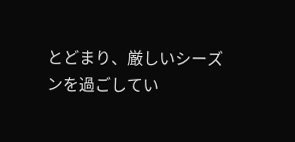とどまり、厳しいシーズンを過ごしてい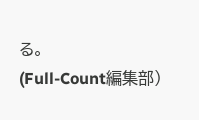る。
(Full-Count編集部)